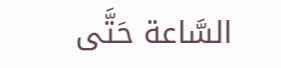السَّاعة حَتَّى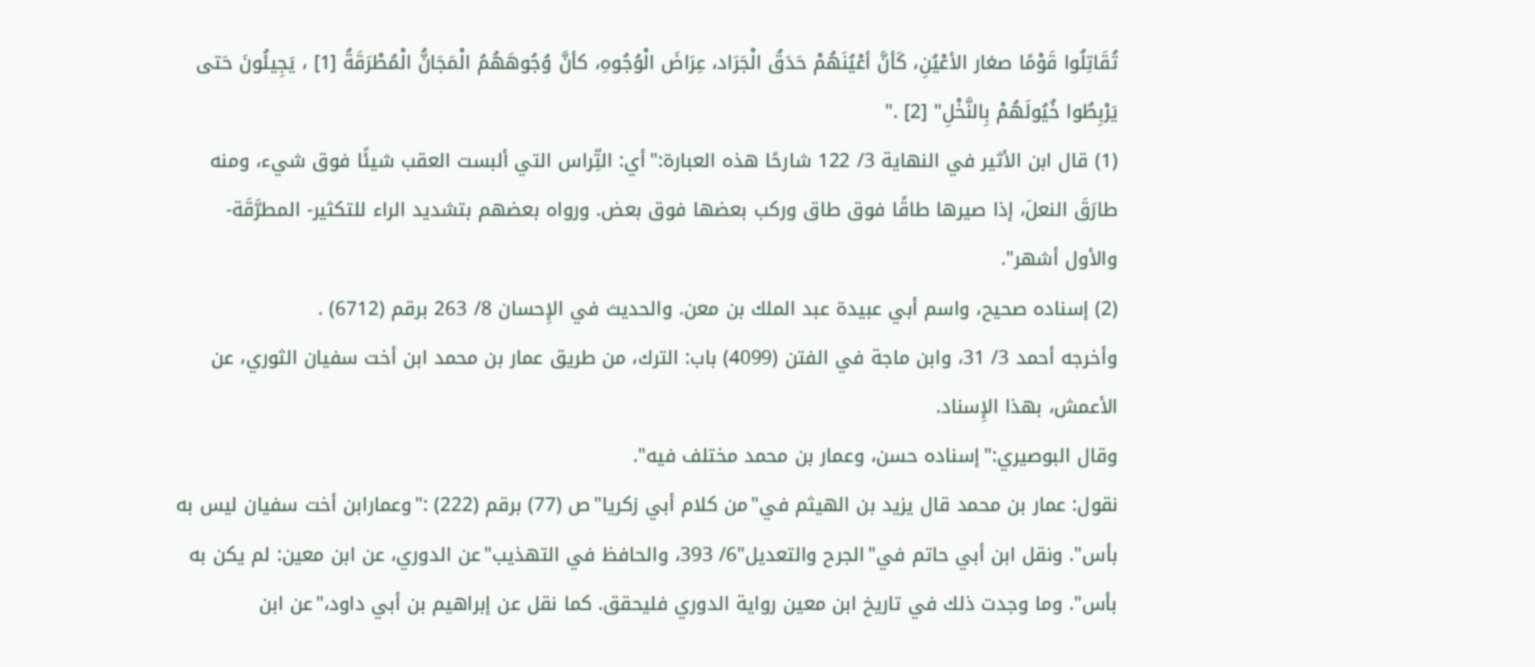تُقَاتِلُوا قَوْمًا صغار الأعْيُنِ، كَأنَّ أعْيُنَهُمْ حَدَقُ الْجَرَاد، عِرَاضَ الْوُجُوهِ، كأنَّ وُجُوهَهُمُ الْمَجَانُّ الْمُطْرَقَةُ [1] ، يَجِيئُونَ حَتى يَرْبِطُوا خُيُولَهُمْ بِالنَّخْلِ" [2] ."
(1) قال ابن الأثير في النهاية 3/ 122 شارحًا هذه العبارة:"أي: التِّراس التي ألبست العقب شيئًا فوق شيء، ومنه طارَقَ النعلَ، إذا صيرها طاقًا فوق طاق وركب بعضها فوق بعض. ورواه بعضهم بتشديد الراء للتكثير- المطرَّقَة- والأول أشهر".
(2) إسناده صحيح، واسم أبي عبيدة عبد الملك بن معن. والحديث في الإِحسان 8/ 263 برقم (6712) .
وأخرجه أحمد 3/ 31، وابن ماجة في الفتن (4099) باب: الترك، من طريق عمار بن محمد ابن أخت سفيان الثوري، عن الأعمش، بهذا الإِسناد.
وقال البوصيري:"إسناده حسن، وعمار بن محمد مختلف فيه".
نقول: عمار بن محمد قال يزيد بن الهيثم في"من كلام أبي زكريا"ص (77) برقم (222) :"وعمارابن أخت سفيان ليس به بأس". ونقل ابن أبي حاتم في"الجرح والتعديل"6/ 393، والحافظ في التهذيب"عن الدوري، عن ابن معين: لم يكن به بأس". وما وجدت ذلك في تاريخ ابن معين رواية الدوري فليحقق. كما نقل عن إبراهيم بن أبي داود،"عن ابن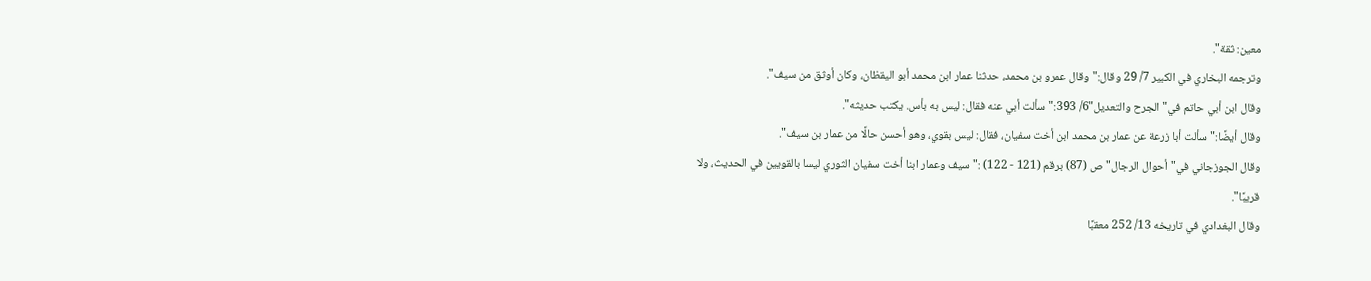معين: ثقة".
وترجمه البخاري في الكبير 7/ 29 وقال:"وقال عمرو بن محمد، حدثنا عمار ابن محمد أبو اليقظان، وكان أوثق من سيف".
وقال ابن أبي حاتم في"الجرح والتعديل"6/ 393:"سألت أبي عنه فقال: ليس به بأس. يكتب حديثه".
وقال أيضًا:"سألت أبا زرعة عن عمار بن محمد ابن أخت سفيان، فقال: ليس بقوي، وهو أحسن حالًا من عمار بن سيف".
وقال الجوزجاني في"أحوال الرجال"ص (87) برقم (121 - 122) :"سيف وعمار ابنا أخت سفيان الثوري ليسا بالقويين في الحديث، ولا قريبًا".
وقال البغدادي في تاريخه 13/ 252 معقبًا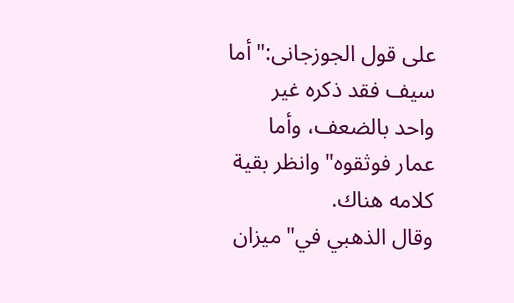على قول الجوزجانى:"أما سيف فقد ذكره غير واحد بالضعف، وأما عمار فوثقوه"وانظر بقية كلامه هناك.
وقال الذهبي في"ميزان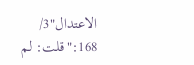الاعتدال"3/ 168:"قلت: لم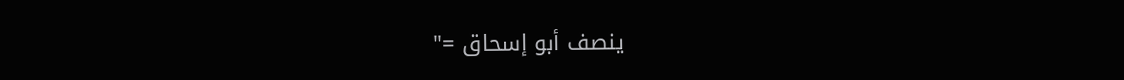ينصف أبو إسحاق ="